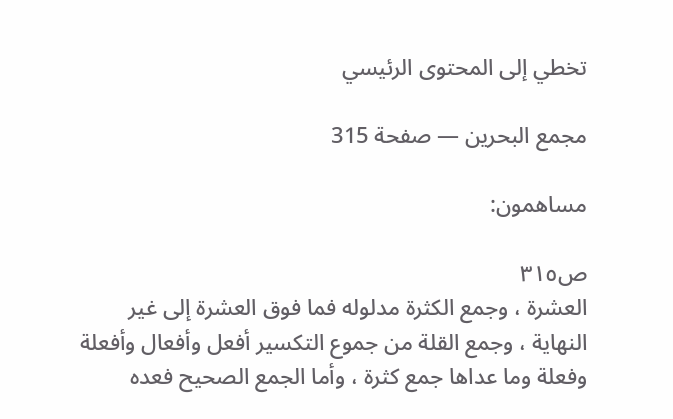تخطي إلى المحتوى الرئيسي

مجمع البحرين — صفحة 315

مساهمون:

ص٣١٥
العشرة ، وجمع الكثرة مدلوله فما فوق العشرة إلى غير النهاية ، وجمع القلة من جموع التكسير أفعل وأفعال وأفعلة وفعلة وما عداها جمع كثرة ، وأما الجمع الصحيح فعده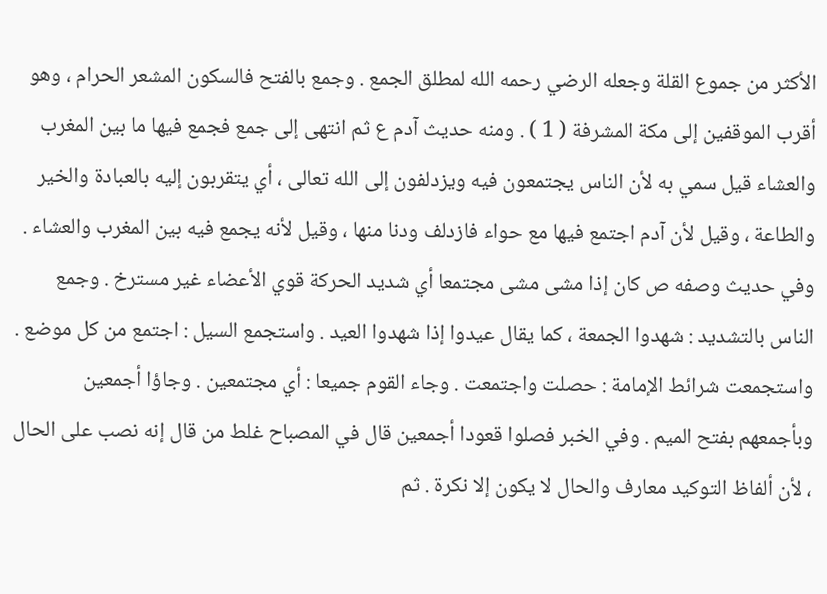الأكثر من جموع القلة وجعله الرضي رحمه الله لمطلق الجمع . وجمع بالفتح فالسكون المشعر الحرام ، وهو أقرب الموقفين إلى مكة المشرفة ( 1 ) . ومنه حديث آدم ع ثم انتهى إلى جمع فجمع فيها ما بين المغرب والعشاء قيل سمي به لأن الناس يجتمعون فيه ويزدلفون إلى الله تعالى ، أي يتقربون إليه بالعبادة والخير والطاعة ، وقيل لأن آدم اجتمع فيها مع حواء فازدلف ودنا منها ، وقيل لأنه يجمع فيه بين المغرب والعشاء . وفي حديث وصفه ص كان إذا مشى مشى مجتمعا أي شديد الحركة قوي الأعضاء غير مسترخ . وجمع الناس بالتشديد : شهدوا الجمعة ، كما يقال عيدوا إذا شهدوا العيد . واستجمع السيل : اجتمع من كل موضع . واستجمعت شرائط الإمامة : حصلت واجتمعت . وجاء القوم جميعا : أي مجتمعين . وجاؤا أجمعين وبأجمعهم بفتح الميم . وفي الخبر فصلوا قعودا أجمعين قال في المصباح غلط من قال إنه نصب على الحال ، لأن ألفاظ التوكيد معارف والحال لا يكون إلا نكرة . ثم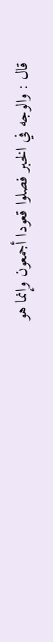قال : والوجه في الخبر فصلوا قعودا أجمعون وإنما هو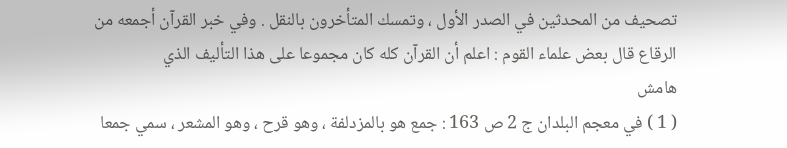تصحيف من المحدثين في الصدر الأول ، وتمسك المتأخرون بالنقل . وفي خبر القرآن أجمعه من الرقاع قال بعض علماء القوم : اعلم أن القرآن كله كان مجموعا على هذا التأليف الذي
هامش
( 1 ) في معجم البلدان ج 2 ص 163 : جمع هو بالمزدلفة ، وهو قرح ، وهو المشعر ، سمي جمعا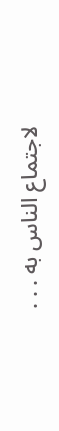لاجتماع الناس به . . .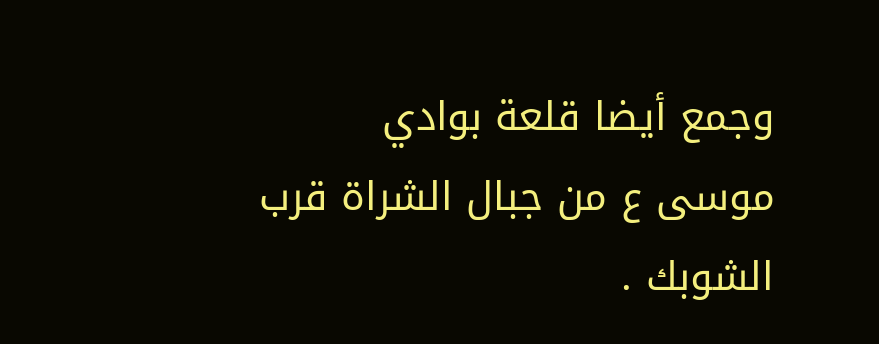وجمع أيضا قلعة بوادي موسى ع من جبال الشراة قرب الشوبك .